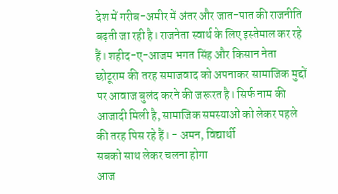देश में गरीब-अमीर में अंतर और जात-पात की राजनीति बढ़ती जा रही है। राजनेता स्वार्थ के लिए इस्तेमाल कर रहे हैं। शहीद-ए-आजम भगत सिंह और किसान नेता छोटूराम की तरह समाजवाद को अपनाकर सामाजिक मुद्दों पर आवाज बुलंद करने की जरूरत है। सिर्फ नाम की आजादी मिली है, सामाजिक समस्याओं को लेकर पहले की तरह पिस रहे हैं। - अमन, विद्यार्थी
सबको साथ लेकर चलना होगा
आज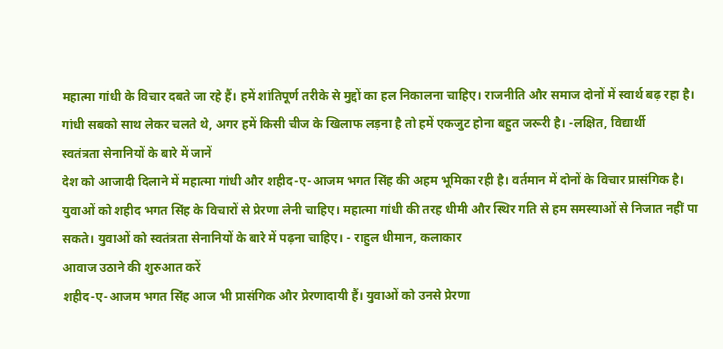महात्मा गांधी के विचार दबते जा रहे हैं। हमें शांतिपूर्ण तरीके से मुद्दों का हल निकालना चाहिए। राजनीति और समाज दोनों में स्वार्थ बढ़ रहा है। गांधी सबको साथ लेकर चलते थे, अगर हमें किसी चीज के खिलाफ लड़ना है तो हमें एकजुट होना बहुत जरूरी है। -लक्षित, विद्यार्थी
स्वतंत्रता सेनानियों के बारे में जानें
देश को आजादी दिलाने में महात्मा गांधी और शहीद-ए-आजम भगत सिंह की अहम भूमिका रही है। वर्तमान में दोनों के विचार प्रासंगिक है। युवाओं को शहीद भगत सिंह के विचारों से प्रेरणा लेनी चाहिए। महात्मा गांधी की तरह धीमी और स्थिर गति से हम समस्याओं से निजात नहीं पा सकते। युवाओं को स्वतंत्रता सेनानियों के बारे में पढ़ना चाहिए। - राहुल धीमान, कलाकार
आवाज उठाने की शुरुआत करें
शहीद-ए-आजम भगत सिंह आज भी प्रासंगिक और प्रेरणादायी हैं। युवाओं को उनसे प्रेरणा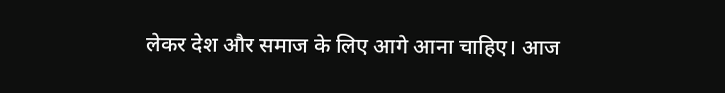लेकर देश और समाज के लिए आगे आना चाहिए। आज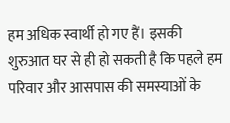हम अधिक स्वार्थी हो गए हैं। इसकी शुरुआत घर से ही हो सकती है कि पहले हम परिवार और आसपास की समस्याओं के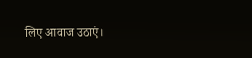लिए आवाज उठाएं।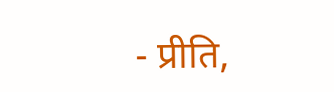- प्रीति,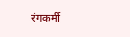रंगकर्मी